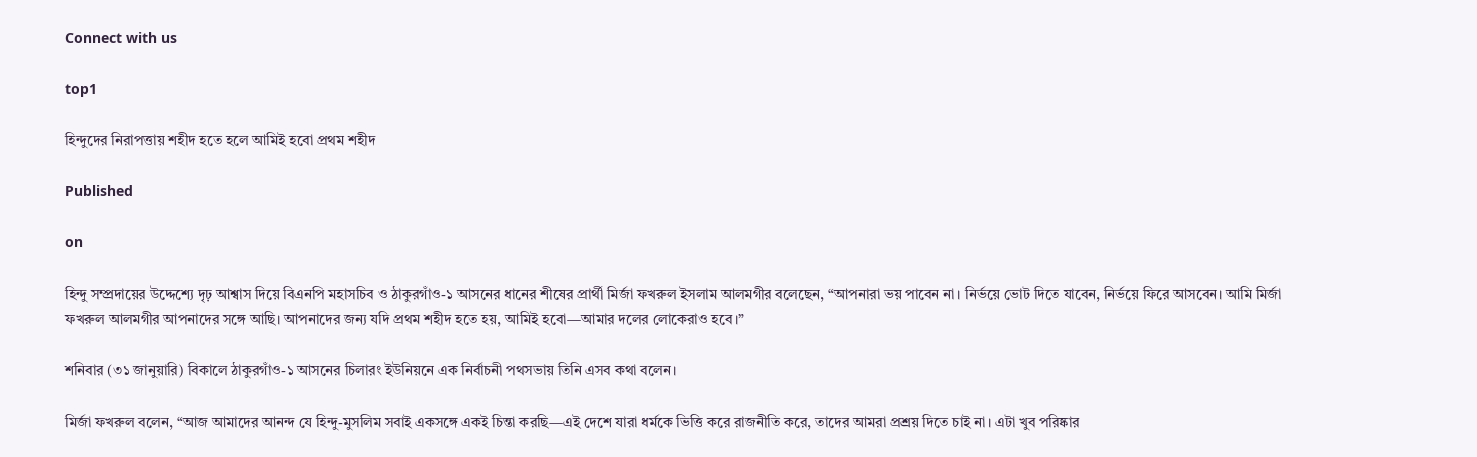Connect with us

top1

হিন্দুদের নিরাপত্তায় শহীদ হতে হলে আমিই হবো প্রথম শহীদ

Published

on

হিন্দু সম্প্রদায়ের উদ্দেশ্যে দৃঢ় আশ্বাস দিয়ে বিএনপি মহাসচিব ও ঠাকুরগাঁও-১ আসনের ধানের শীষের প্রার্থী মির্জা ফখরুল ইসলাম আলমগীর বলেছেন, “আপনারা ভয় পাবেন না। নির্ভয়ে ভোট দিতে যাবেন, নির্ভয়ে ফিরে আসবেন। আমি মির্জা ফখরুল আলমগীর আপনাদের সঙ্গে আছি। আপনাদের জন্য যদি প্রথম শহীদ হতে হয়, আমিই হবো—আমার দলের লোকেরাও হবে।”

শনিবার (৩১ জানুয়ারি) বিকালে ঠাকুরগাঁও-১ আসনের চিলারং ইউনিয়নে এক নির্বাচনী পথসভায় তিনি এসব কথা বলেন।

মির্জা ফখরুল বলেন, “আজ আমাদের আনন্দ যে হিন্দু-মুসলিম সবাই একসঙ্গে একই চিন্তা করছি—এই দেশে যারা ধর্মকে ভিত্তি করে রাজনীতি করে, তাদের আমরা প্রশ্রয় দিতে চাই না। এটা খুব পরিষ্কার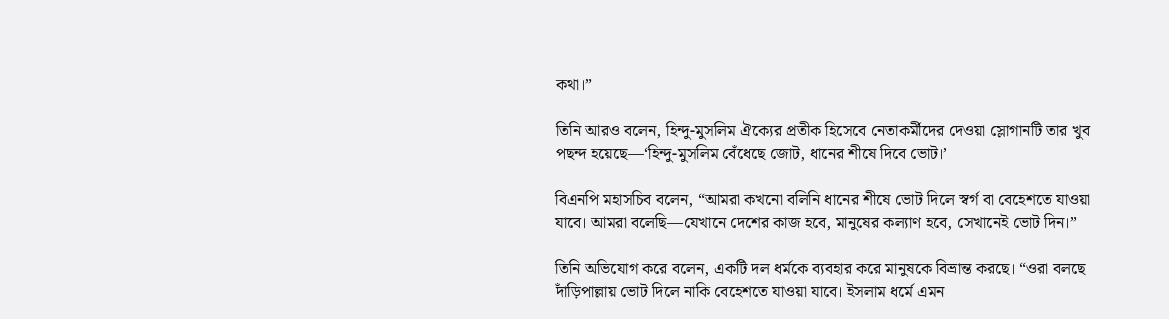কথা।”

তিনি আরও বলেন, হিন্দু-মুসলিম ঐক্যের প্রতীক হিসেবে নেতাকর্মীদের দেওয়া স্লোগানটি তার খুব পছন্দ হয়েছে—‘হিন্দু-মুসলিম বেঁধেছে জোট, ধানের শীষে দিবে ভোট।’

বিএনপি মহাসচিব বলেন, “আমরা কখনো বলিনি ধানের শীষে ভোট দিলে স্বর্গ বা বেহেশতে যাওয়া যাবে। আমরা বলেছি—যেখানে দেশের কাজ হবে, মানুষের কল্যাণ হবে, সেখানেই ভোট দিন।”

তিনি অভিযোগ করে বলেন, একটি দল ধর্মকে ব্যবহার করে মানুষকে বিভ্রান্ত করছে। “ওরা বলছে দাঁড়িপাল্লায় ভোট দিলে নাকি বেহেশতে যাওয়া যাবে। ইসলাম ধর্মে এমন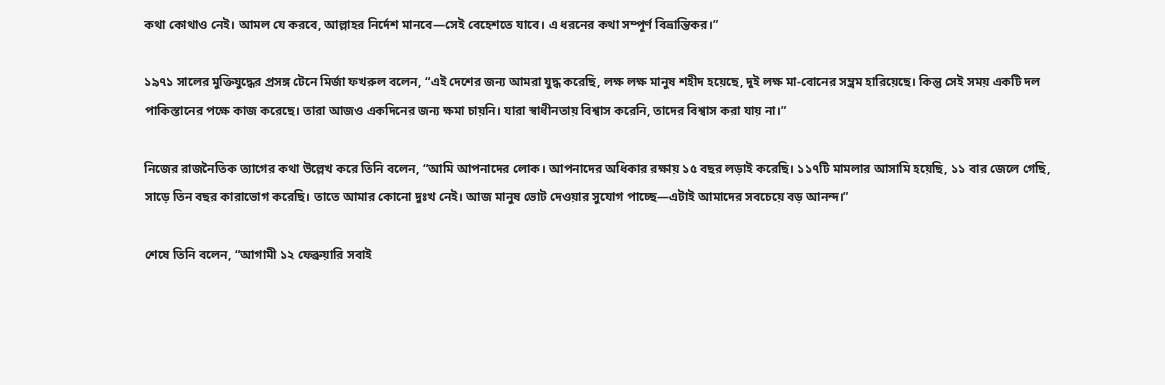কথা কোথাও নেই। আমল যে করবে, আল্লাহর নির্দেশ মানবে—সেই বেহেশতে যাবে। এ ধরনের কথা সম্পূর্ণ বিভ্রান্তিকর।”

১৯৭১ সালের মুক্তিযুদ্ধের প্রসঙ্গ টেনে মির্জা ফখরুল বলেন, “এই দেশের জন্য আমরা যুদ্ধ করেছি, লক্ষ লক্ষ মানুষ শহীদ হয়েছে, দুই লক্ষ মা-বোনের সম্ভ্রম হারিয়েছে। কিন্তু সেই সময় একটি দল পাকিস্তানের পক্ষে কাজ করেছে। তারা আজও একদিনের জন্য ক্ষমা চায়নি। যারা স্বাধীনতায় বিশ্বাস করেনি, তাদের বিশ্বাস করা যায় না।”

নিজের রাজনৈতিক ত্যাগের কথা উল্লেখ করে তিনি বলেন, “আমি আপনাদের লোক। আপনাদের অধিকার রক্ষায় ১৫ বছর লড়াই করেছি। ১১৭টি মামলার আসামি হয়েছি, ১১ বার জেলে গেছি, সাড়ে তিন বছর কারাভোগ করেছি। তাতে আমার কোনো দুঃখ নেই। আজ মানুষ ভোট দেওয়ার সুযোগ পাচ্ছে—এটাই আমাদের সবচেয়ে বড় আনন্দ।”

শেষে তিনি বলেন, “আগামী ১২ ফেব্রুয়ারি সবাই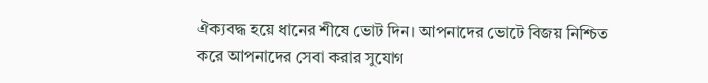ঐক্যবদ্ধ হয়ে ধানের শীষে ভোট দিন। আপনাদের ভোটে বিজয় নিশ্চিত করে আপনাদের সেবা করার সুযোগ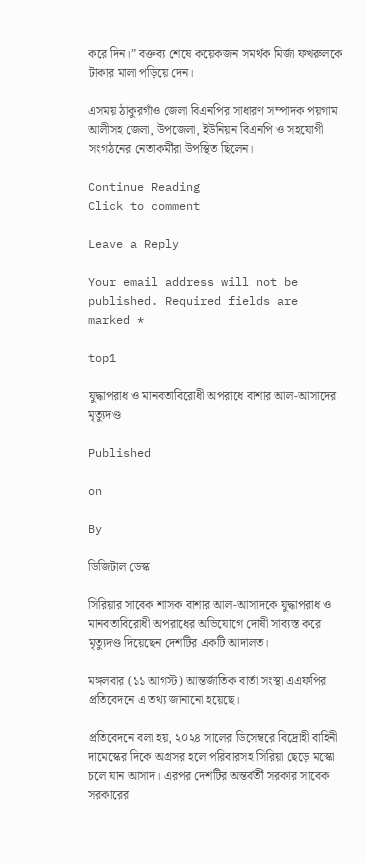করে দিন।” বক্তব্য শেষে কয়েকজন সমর্থক মির্জা ফখরুলকে টাকার মালা পড়িয়ে দেন।

এসময় ঠাকুরগাঁও জেলা বিএনপির সাধারণ সম্পাদক পয়গাম আলীসহ জেলা, উপজেলা, ইউনিয়ন বিএনপি ও সহযোগী সংগঠনের নেতাকর্মীরা উপস্থিত ছিলেন।

Continue Reading
Click to comment

Leave a Reply

Your email address will not be published. Required fields are marked *

top1

যুদ্ধাপরাধ ও মানবতাবিরোধী অপরাধে বাশার আল-আসাদের মৃত্যুদণ্ড

Published

on

By

ডিজিটাল ডেস্ক

সিরিয়ার সাবেক শাসক বাশার আল-আসাদকে যুদ্ধাপরাধ ও মানবতাবিরোধী অপরাধের অভিযোগে দোষী সাব্যস্ত করে মৃত্যুদণ্ড দিয়েছেন দেশটির একটি আদালত।

মঙ্গলবার (১১ আগস্ট) আন্তর্জাতিক বার্তা সংস্থা এএফপির প্রতিবেদনে এ তথ্য জানানো হয়েছে।

প্রতিবেদনে বলা হয়, ২০২৪ সালের ডিসেম্বরে বিদ্রোহী বাহিনী দামেস্কের দিকে অগ্রসর হলে পরিবারসহ সিরিয়া ছেড়ে মস্কো চলে যান আসাদ। এরপর দেশটির অন্তর্বর্তী সরকার সাবেক সরকারের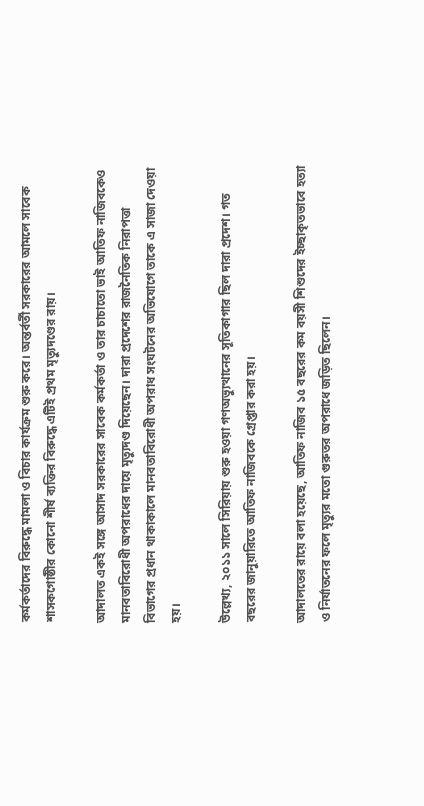কর্মকর্তাদের বিরুদ্ধে মামলা ও বিচার কার্যক্রম শুরু করে। অন্তর্বর্তী সরকারের আমলে সাবেক শাসকগোষ্ঠীর কোনো শীর্ষ ব্যক্তির বিরুদ্ধে এটিই প্রথম মৃত্যুদণ্ডের রায়।

আদালত একই সঙ্গে আসাদ সরকারের সাবেক কর্মকর্তা ও তার চাচাতো ভাই আতিফ নাজিবকেও মানবতাবিরোধী অপরাধের দায়ে মৃত্যুদণ্ড দিয়েছেন। দারা প্রদেশের রাজনৈতিক নিরাপত্তা বিভাগের প্রধান থাকাকালে মানবতাবিরোধী অপরাধ সংঘটনের অভিযোগে তাকে এ সাজা দেওয়া হয়।

উল্লেখ্য, ২০১১ সালে সিরিয়ায় শুরু হওয়া গণঅভ্যুত্থানের সূতিকাগার ছিল দারা প্রদেশ। গত বছরের জানুয়ারিতে আতিফ নাজিবকে গ্রেপ্তার করা হয়।

আদালতের রায়ে বলা হয়েছে, আতিফ নাজিব ১৫ বছরের কম বয়সী শিশুদের ইচ্ছাকৃতভাবে হত্যা ও নির্যাতনের ফলে মৃত্যুর মতো গুরুতর অপরাধে জড়িত ছিলেন।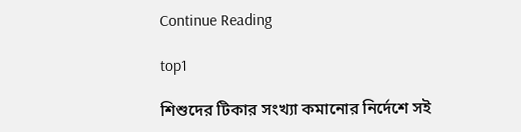Continue Reading

top1

শিশুদের টিকার সংখ্যা কমানোর নির্দেশে সই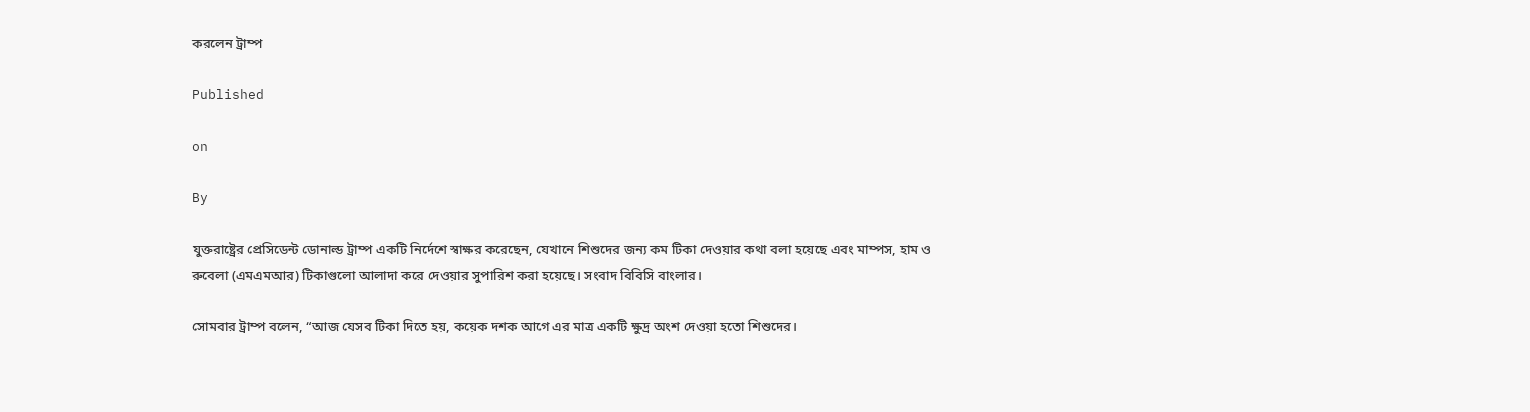করলেন ট্রাম্প

Published

on

By

যুক্তরাষ্ট্রের প্রেসিডেন্ট ডোনাল্ড ট্রাম্প একটি নির্দেশে স্বাক্ষর করেছেন, যেখানে শিশুদের জন্য কম টিকা দেওয়ার কথা বলা হয়েছে এবং মাম্পস, হাম ও রুবেলা (এমএমআর) টিকাগুলো আলাদা করে দেওয়ার সুপারিশ করা হয়েছে। সংবাদ বিবিসি বাংলার।

সোমবার ট্রাম্প বলেন, “আজ যেসব টিকা দিতে হয়, কয়েক দশক আগে এর মাত্র একটি ক্ষুদ্র অংশ দেওয়া হতো শিশুদের।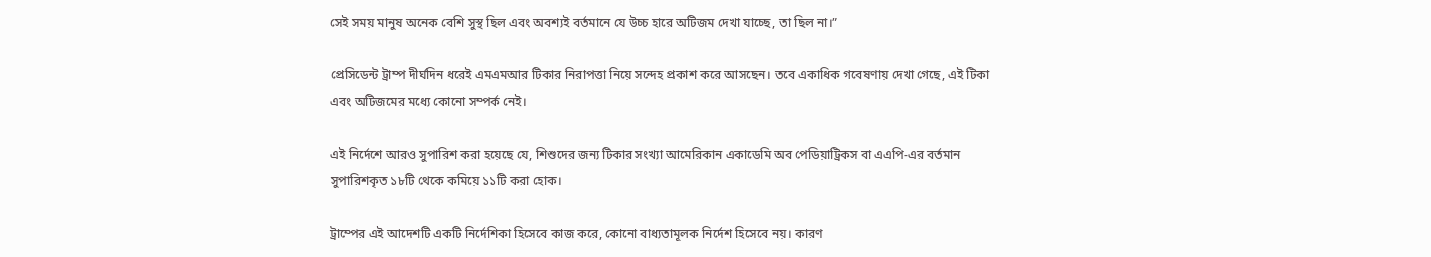সেই সময় মানুষ অনেক বেশি সুস্থ ছিল এবং অবশ্যই বর্তমানে যে উচ্চ হারে অটিজম দেখা যাচ্ছে, তা ছিল না।”

প্রেসিডেন্ট ট্রাম্প দীর্ঘদিন ধরেই এমএমআর টিকার নিরাপত্তা নিয়ে সন্দেহ প্রকাশ করে আসছেন। তবে একাধিক গবেষণায় দেখা গেছে, এই টিকা এবং অটিজমের মধ্যে কোনো সম্পর্ক নেই।

এই নির্দেশে আরও সুপারিশ করা হয়েছে যে, শিশুদের জন্য টিকার সংখ্যা আমেরিকান একাডেমি অব পেডিয়াট্রিকস বা এএপি-এর বর্তমান সুপারিশকৃত ১৮টি থেকে কমিয়ে ১১টি করা হোক।

ট্রাম্পের এই আদেশটি একটি নির্দেশিকা হিসেবে কাজ করে, কোনো বাধ্যতামূলক নির্দেশ হিসেবে নয়। কারণ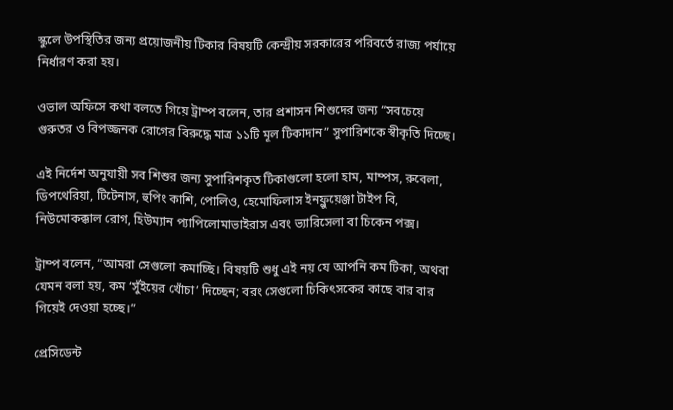স্কুলে উপস্থিতির জন্য প্রয়োজনীয় টিকার বিষয়টি কেন্দ্রীয় সরকারের পরিবর্তে রাজ্য পর্যায়ে নির্ধারণ করা হয়।

ওভাল অফিসে কথা বলতে গিয়ে ট্রাম্প বলেন, তার প্রশাসন শিশুদের জন্য “সবচেয়ে গুরুতর ও বিপজ্জনক রোগের বিরুদ্ধে মাত্র ১১টি মূল টিকাদান” সুপারিশকে স্বীকৃতি দিচ্ছে।

এই নির্দেশ অনুযায়ী সব শিশুর জন্য সুপারিশকৃত টিকাগুলো হলো হাম, মাম্পস, রুবেলা, ডিপথেরিয়া, টিটেনাস, হুপিং কাশি, পোলিও, হেমোফিলাস ইনফ্লুয়েঞ্জা টাইপ বি, নিউমোকক্কাল রোগ, হিউম্যান প্যাপিলোমাভাইরাস এবং ভ্যারিসেলা বা চিকেন পক্স।

ট্রাম্প বলেন, “আমরা সেগুলো কমাচ্ছি। বিষয়টি শুধু এই নয় যে আপনি কম টিকা, অথবা যেমন বলা হয়, কম ‘সুঁইয়ের খোঁচা’ দিচ্ছেন; বরং সেগুলো চিকিৎসকের কাছে বার বার গিয়েই দেওয়া হচ্ছে।”

প্রেসিডেন্ট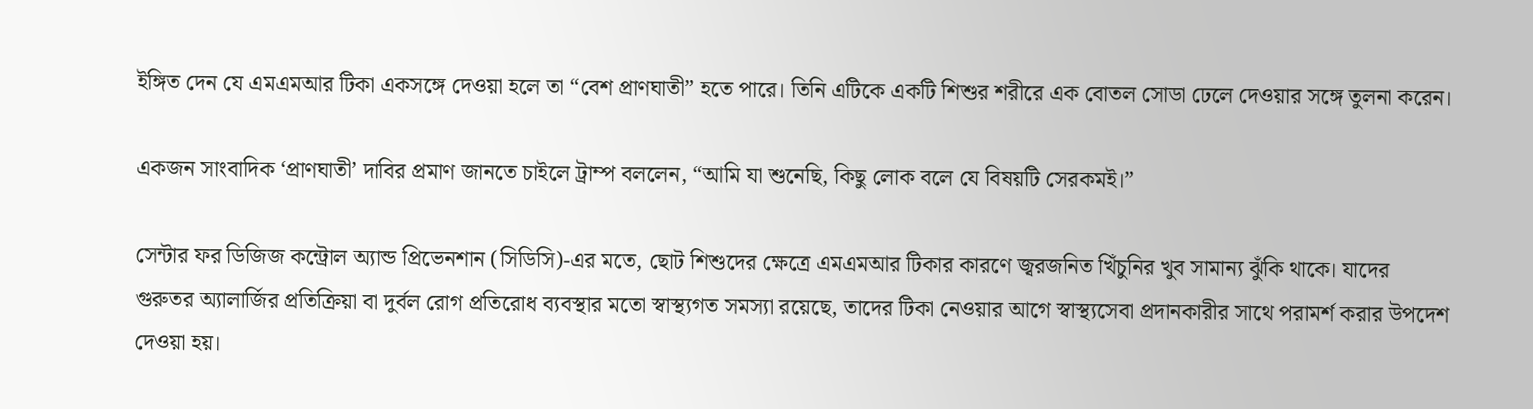ইঙ্গিত দেন যে এমএমআর টিকা একসঙ্গে দেওয়া হলে তা “বেশ প্রাণঘাতী” হতে পারে। তিনি এটিকে একটি শিশুর শরীরে এক বোতল সোডা ঢেলে দেওয়ার সঙ্গে তুলনা করেন।

একজন সাংবাদিক ‘প্রাণঘাতী’ দাবির প্রমাণ জানতে চাইলে ট্রাম্প বললেন, “আমি যা শুনেছি, কিছু লোক বলে যে বিষয়টি সেরকমই।”

সেন্টার ফর ডিজিজ কন্ট্রোল অ্যান্ড প্রিভেনশান (সিডিসি)-এর মতে, ছোট শিশুদের ক্ষেত্রে এমএমআর টিকার কারণে জ্বরজনিত খিঁচুনির খুব সামান্য ঝুঁকি থাকে। যাদের গুরুতর অ্যালার্জির প্রতিক্রিয়া বা দুর্বল রোগ প্রতিরোধ ব্যবস্থার মতো স্বাস্থ্যগত সমস্যা রয়েছে, তাদের টিকা নেওয়ার আগে স্বাস্থ্যসেবা প্রদানকারীর সাথে পরামর্শ করার উপদেশ দেওয়া হয়।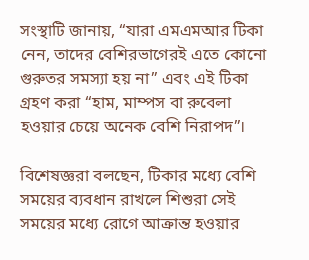সংস্থাটি জানায়, “যারা এমএমআর টিকা নেন, তাদের বেশিরভাগেরই এতে কোনো গুরুতর সমস্যা হয় না” এবং এই টিকা গ্রহণ করা “হাম, মাম্পস বা রুবেলা হওয়ার চেয়ে অনেক বেশি নিরাপদ”।

বিশেষজ্ঞরা বলছেন, টিকার মধ্যে বেশি সময়ের ব্যবধান রাখলে শিশুরা সেই সময়ের মধ্যে রোগে আক্রান্ত হওয়ার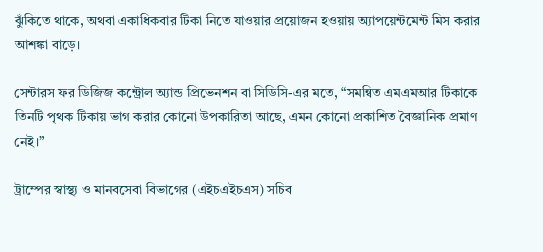ঝুঁকিতে থাকে, অথবা একাধিকবার টিকা নিতে যাওয়ার প্রয়োজন হওয়ায় অ্যাপয়েন্টমেন্ট মিস করার আশঙ্কা বাড়ে।

সেন্টারস ফর ডিজিজ কন্ট্রোল অ্যান্ড প্রিভেনশন বা সিডিসি-এর মতে, “সমন্বিত এমএমআর টিকাকে তিনটি পৃথক টিকায় ভাগ করার কোনো উপকারিতা আছে, এমন কোনো প্রকাশিত বৈজ্ঞানিক প্রমাণ নেই।”

ট্রাম্পের স্বাস্থ্য ও মানবসেবা বিভাগের (এইচএইচএস) সচিব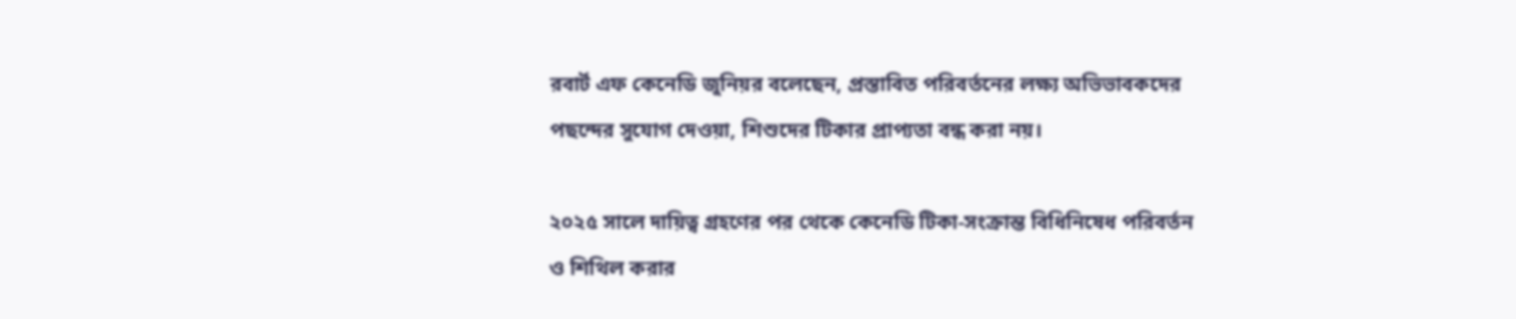রবার্ট এফ কেনেডি জুনিয়র বলেছেন, প্রস্তাবিত পরিবর্তনের লক্ষ্য অভিভাবকদের পছন্দের সুযোগ দেওয়া, শিশুদের টিকার প্রাপ্যতা বন্ধ করা নয়।

২০২৫ সালে দায়িত্ব গ্রহণের পর থেকে কেনেডি টিকা-সংক্রান্ত বিধিনিষেধ পরিবর্তন ও শিথিল করার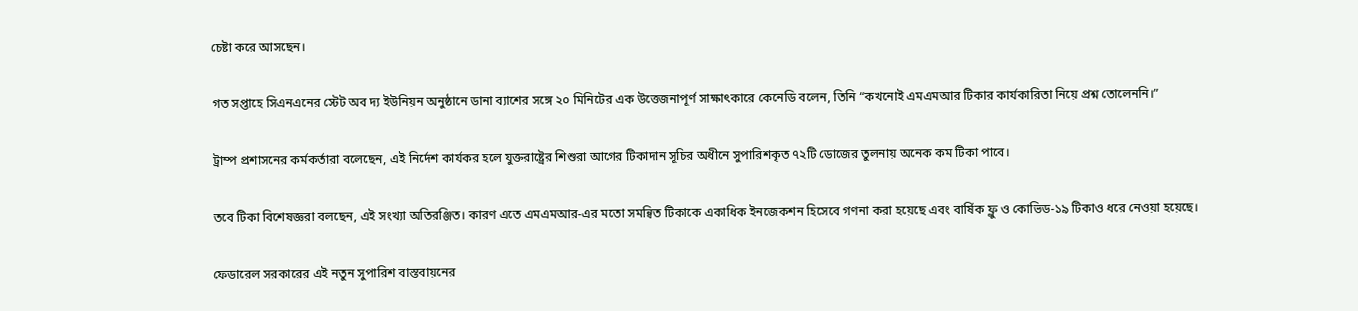চেষ্টা করে আসছেন।

গত সপ্তাহে সিএনএনের স্টেট অব দ্য ইউনিয়ন অনুষ্ঠানে ডানা ব্যাশের সঙ্গে ২০ মিনিটের এক উত্তেজনাপূর্ণ সাক্ষাৎকারে কেনেডি বলেন, তিনি “কখনোই এমএমআর টিকার কার্যকারিতা নিয়ে প্রশ্ন তোলেননি।”

ট্রাম্প প্রশাসনের কর্মকর্তারা বলেছেন, এই নির্দেশ কার্যকর হলে যুক্তরাষ্ট্রের শিশুরা আগের টিকাদান সূচির অধীনে সুপারিশকৃত ৭২টি ডোজের তুলনায় অনেক কম টিকা পাবে।

তবে টিকা বিশেষজ্ঞরা বলছেন, এই সংখ্যা অতিরঞ্জিত। কারণ এতে এমএমআর-এর মতো সমন্বিত টিকাকে একাধিক ইনজেকশন হিসেবে গণনা করা হয়েছে এবং বার্ষিক ফ্লু ও কোভিড-১৯ টিকাও ধরে নেওয়া হয়েছে।

ফেডারেল সরকারের এই নতুন সুপারিশ বাস্তবায়নের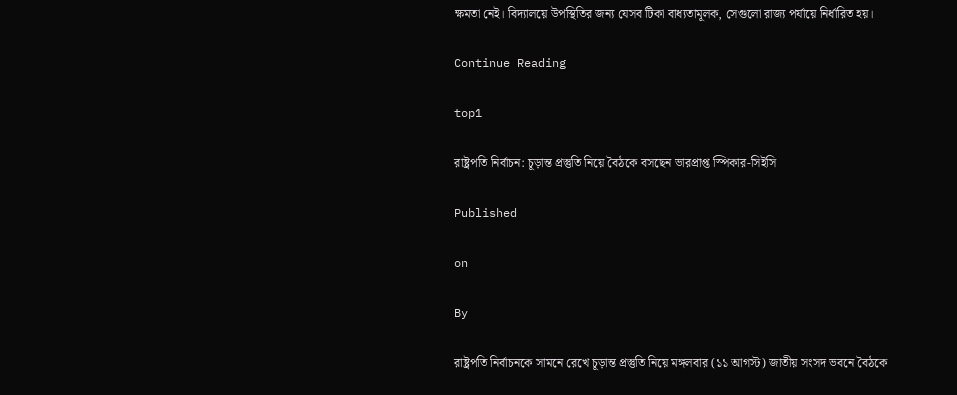ক্ষমতা নেই। বিদ্যালয়ে উপস্থিতির জন্য যেসব টিকা বাধ্যতামূলক, সেগুলো রাজ্য পর্যায়ে নির্ধারিত হয়।

Continue Reading

top1

রাষ্ট্রপতি নির্বাচন: চূড়ান্ত প্রস্তুতি নিয়ে বৈঠকে বসছেন ভারপ্রাপ্ত স্পিকার-সিইসি

Published

on

By

রাষ্ট্রপতি নির্বাচনকে সামনে রেখে চূড়ান্ত প্রস্তুতি নিয়ে মঙ্গলবার (১১ আগস্ট) জাতীয় সংসদ ভবনে বৈঠকে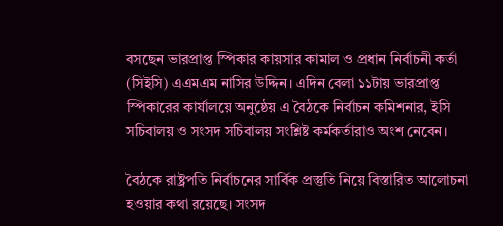বসছেন ভারপ্রাপ্ত স্পিকার কায়সার কামাল ও প্রধান নির্বাচনী কর্তা (সিইসি) এএমএম নাসির উদ্দিন। এদিন বেলা ১১টায় ভারপ্রাপ্ত স্পিকারের কার্যালয়ে অনুষ্ঠেয় এ বৈঠকে নির্বাচন কমিশনার, ইসি সচিবালয় ও সংসদ সচিবালয় সংশ্লিষ্ট কর্মকর্তারাও অংশ নেবেন।

বৈঠকে রাষ্ট্রপতি নির্বাচনের সার্বিক প্রস্তুতি নিয়ে বিস্তারিত আলোচনা হওয়ার কথা রয়েছে। সংসদ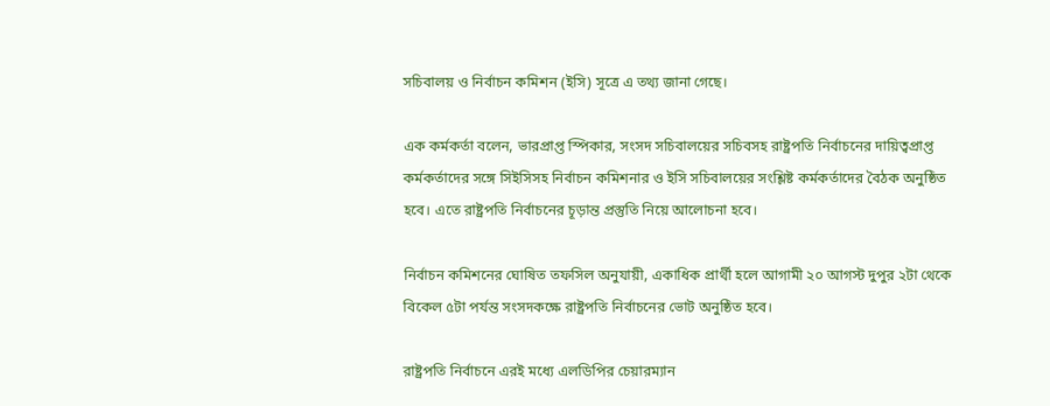সচিবালয় ও নির্বাচন কমিশন (ইসি) সূত্রে এ তথ্য জানা গেছে।

এক কর্মকর্তা বলেন, ভারপ্রাপ্ত স্পিকার, সংসদ সচিবালয়ের সচিবসহ রাষ্ট্রপতি নির্বাচনের দায়িত্বপ্রাপ্ত কর্মকর্তাদের সঙ্গে সিইসিসহ নির্বাচন কমিশনার ও ইসি সচিবালয়ের সংশ্লিষ্ট কর্মকর্তাদের বৈঠক অনুষ্ঠিত হবে। এতে রাষ্ট্রপতি নির্বাচনের চূড়ান্ত প্রস্তুতি নিয়ে আলোচনা হবে।

নির্বাচন কমিশনের ঘোষিত তফসিল অনুযায়ী, একাধিক প্রার্থী হলে আগামী ২০ আগস্ট দুপুর ২টা থেকে বিকেল ৫টা পর্যন্ত সংসদকক্ষে রাষ্ট্রপতি নির্বাচনের ভোট অনুষ্ঠিত হবে।

রাষ্ট্রপতি নির্বাচনে এরই মধ্যে এলডিপির চেয়ারম্যান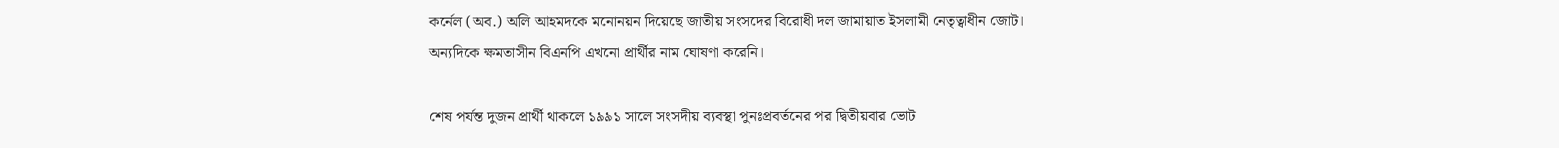কর্নেল (অব.) অলি আহমদকে মনোনয়ন দিয়েছে জাতীয় সংসদের বিরোধী দল জামায়াত ইসলামী নেতৃত্বাধীন জোট। অন্যদিকে ক্ষমতাসীন বিএনপি এখনো প্রার্থীর নাম ঘোষণা করেনি।

শেষ পর্যন্ত দুজন প্রার্থী থাকলে ১৯৯১ সালে সংসদীয় ব্যবস্থা পুনঃপ্রবর্তনের পর দ্বিতীয়বার ভোট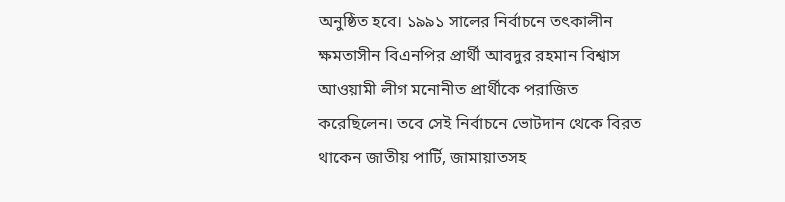অনুষ্ঠিত হবে। ১৯৯১ সালের নির্বাচনে তৎকালীন ক্ষমতাসীন বিএনপির প্রার্থী আবদুর রহমান বিশ্বাস আওয়ামী লীগ মনোনীত প্রার্থীকে পরাজিত করেছিলেন। তবে সেই নির্বাচনে ভোটদান থেকে বিরত থাকেন জাতীয় পার্টি, জামায়াতসহ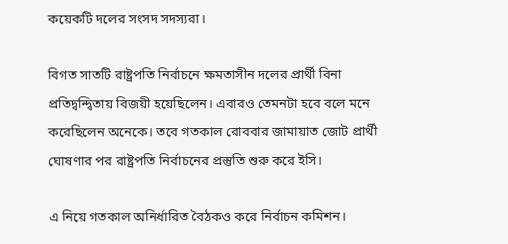কয়েকটি দলের সংসদ সদস্যরা।

বিগত সাতটি রাষ্ট্রপতি নির্বাচনে ক্ষমতাসীন দলের প্রার্থী বিনা প্রতিদ্বন্দ্বিতায় বিজয়ী হয়েছিলেন। এবারও তেমনটা হবে বলে মনে করেছিলেন অনেকে। তবে গতকাল রোববার জামায়াত জোট প্রার্থী ঘোষণার পর রাষ্ট্রপতি নির্বাচনের প্রস্তুতি শুরু করে ইসি।

এ নিয়ে গতকাল অনির্ধারিত বৈঠকও করে নির্বাচন কমিশন।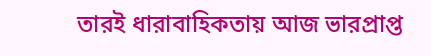তারই ধারাবাহিকতায় আজ ভারপ্রাপ্ত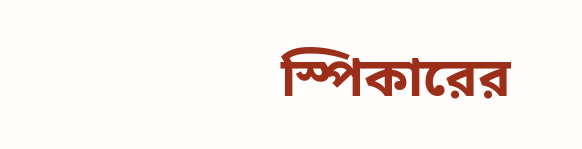স্পিকারের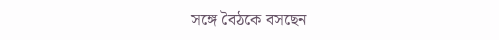সঙ্গে বৈঠকে বসছেন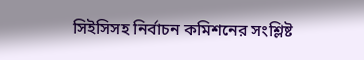সিইসিসহ নির্বাচন কমিশনের সংশ্লিষ্ট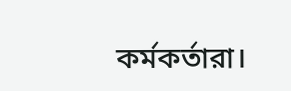কর্মকর্তারা।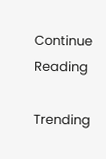Continue Reading

Trending